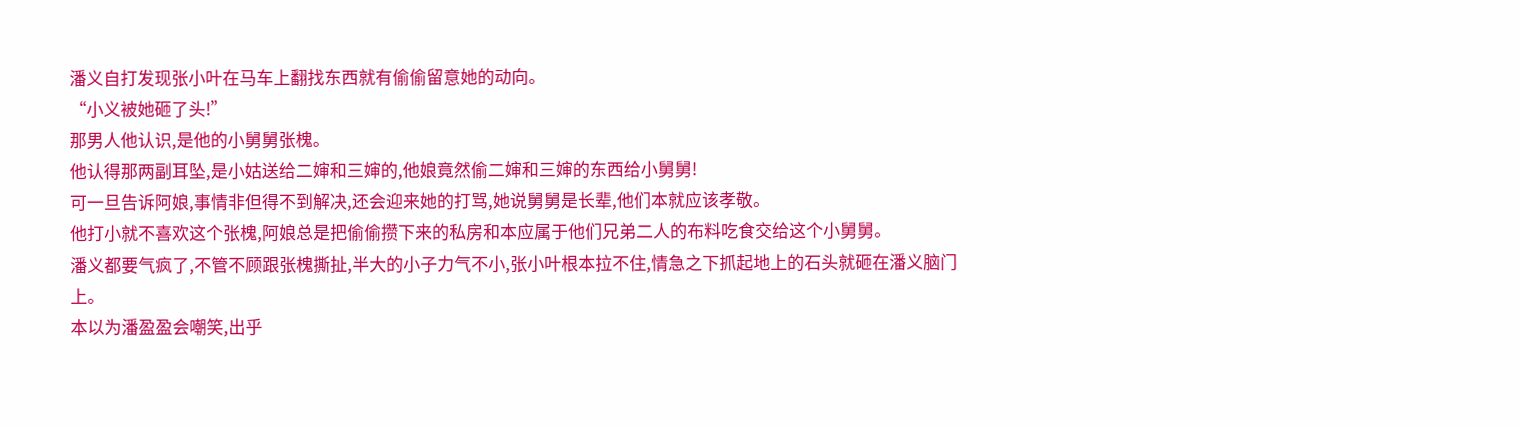潘义自打发现张小叶在马车上翻找东西就有偷偷留意她的动向。
“小义被她砸了头!”
那男人他认识,是他的小舅舅张槐。
他认得那两副耳坠,是小姑送给二婶和三婶的,他娘竟然偷二婶和三婶的东西给小舅舅!
可一旦告诉阿娘,事情非但得不到解决,还会迎来她的打骂,她说舅舅是长辈,他们本就应该孝敬。
他打小就不喜欢这个张槐,阿娘总是把偷偷攒下来的私房和本应属于他们兄弟二人的布料吃食交给这个小舅舅。
潘义都要气疯了,不管不顾跟张槐撕扯,半大的小子力气不小,张小叶根本拉不住,情急之下抓起地上的石头就砸在潘义脑门上。
本以为潘盈盈会嘲笑,出乎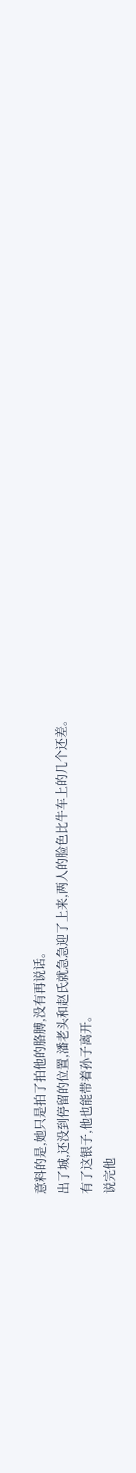意料的是,她只是拍了拍他的胳膊,没有再说话。
出了城,还没到停留的位置,潘老头和赵氏就急急迎了上来,两人的脸色比牛车上的几个还差。
有了这银子,他也能带着孙子离开。
说完他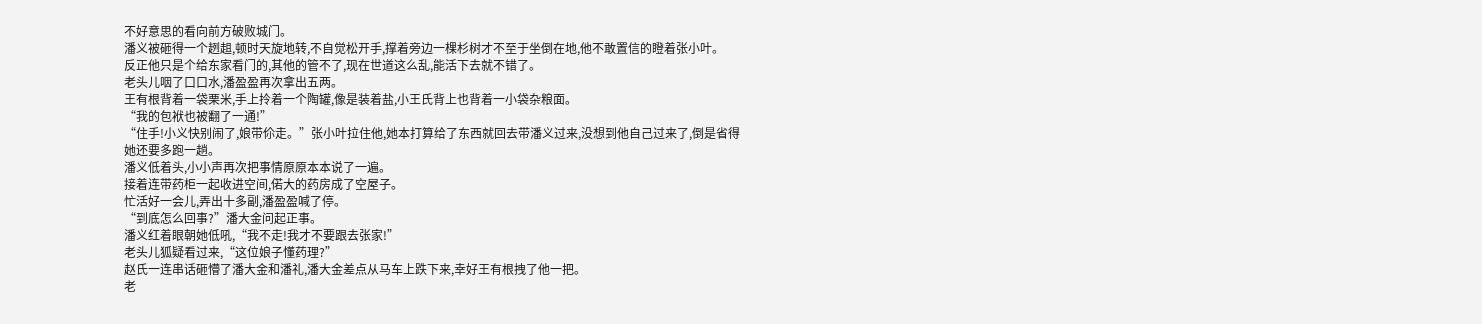不好意思的看向前方破败城门。
潘义被砸得一个趔趄,顿时天旋地转,不自觉松开手,撑着旁边一棵杉树才不至于坐倒在地,他不敢置信的瞪着张小叶。
反正他只是个给东家看门的,其他的管不了,现在世道这么乱,能活下去就不错了。
老头儿咽了口口水,潘盈盈再次拿出五两。
王有根背着一袋栗米,手上拎着一个陶罐,像是装着盐,小王氏背上也背着一小袋杂粮面。
“我的包袱也被翻了一通!”
“住手!小义快别闹了,娘带伱走。”张小叶拉住他,她本打算给了东西就回去带潘义过来,没想到他自己过来了,倒是省得她还要多跑一趟。
潘义低着头,小小声再次把事情原原本本说了一遍。
接着连带药柜一起收进空间,偌大的药房成了空屋子。
忙活好一会儿,弄出十多副,潘盈盈喊了停。
“到底怎么回事?”潘大金问起正事。
潘义红着眼朝她低吼,“我不走!我才不要跟去张家!”
老头儿狐疑看过来,“这位娘子懂药理?”
赵氏一连串话砸懵了潘大金和潘礼,潘大金差点从马车上跌下来,幸好王有根拽了他一把。
老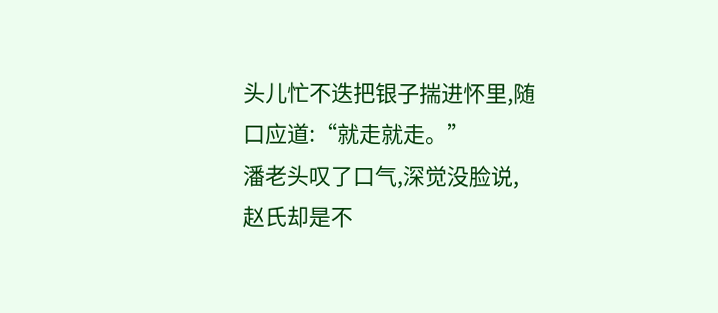头儿忙不迭把银子揣进怀里,随口应道:“就走就走。”
潘老头叹了口气,深觉没脸说,赵氏却是不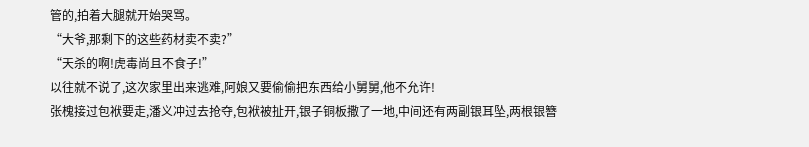管的,拍着大腿就开始哭骂。
“大爷,那剩下的这些药材卖不卖?”
“天杀的啊!虎毒尚且不食子!”
以往就不说了,这次家里出来逃难,阿娘又要偷偷把东西给小舅舅,他不允许!
张槐接过包袱要走,潘义冲过去抢夺,包袱被扯开,银子铜板撒了一地,中间还有两副银耳坠,两根银簪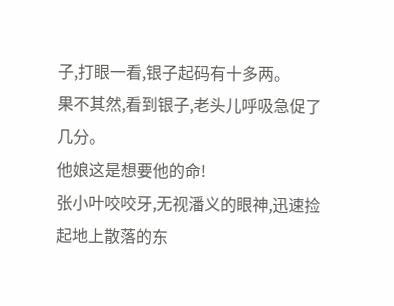子,打眼一看,银子起码有十多两。
果不其然,看到银子,老头儿呼吸急促了几分。
他娘这是想要他的命!
张小叶咬咬牙,无视潘义的眼神,迅速捡起地上散落的东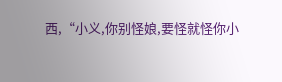西,“小义,你别怪娘,要怪就怪你小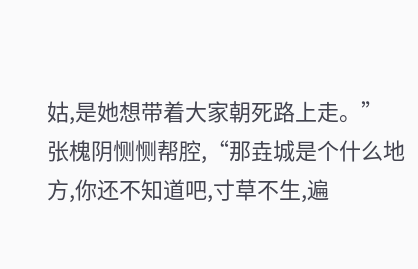姑,是她想带着大家朝死路上走。”
张槐阴恻恻帮腔,“那垚城是个什么地方,你还不知道吧,寸草不生,遍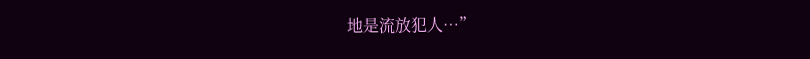地是流放犯人…”